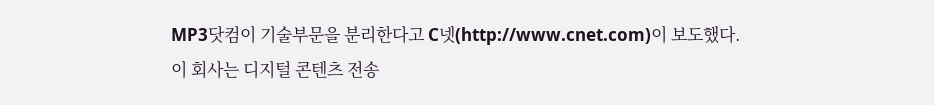MP3닷컴이 기술부문을 분리한다고 C넷(http://www.cnet.com)이 보도했다.
이 회사는 디지털 콘텐츠 전송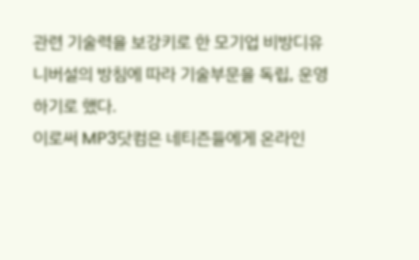관련 기술력을 보강키로 한 모기업 비방디유니버설의 방침에 따라 기술부문을 독립, 운영하기로 했다.
이로써 MP3닷컴은 네티즌들에게 온라인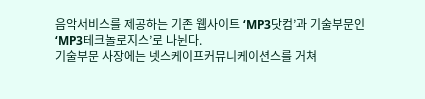음악서비스를 제공하는 기존 웹사이트 ‘MP3닷컴’과 기술부문인 ‘MP3테크놀로지스’로 나뉜다.
기술부문 사장에는 넷스케이프커뮤니케이션스를 거쳐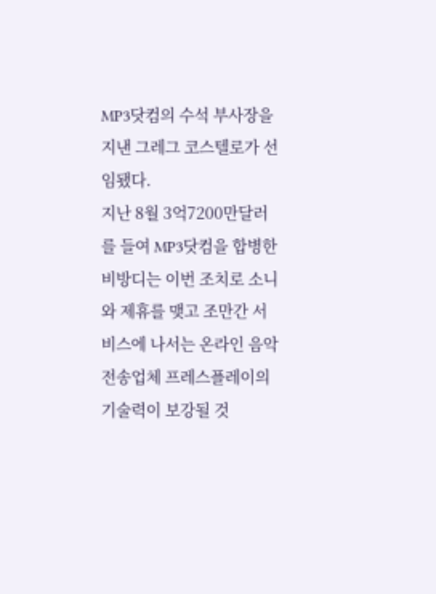MP3닷컴의 수석 부사장을 지낸 그레그 코스텔로가 선임됐다.
지난 8월 3억7200만달러를 들여 MP3닷컴을 합병한 비방디는 이번 조치로 소니와 제휴를 맺고 조만간 서비스에 나서는 온라인 음악전송업체 프레스플레이의 기술력이 보강될 것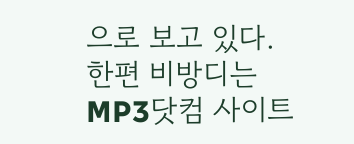으로 보고 있다.
한편 비방디는 MP3닷컴 사이트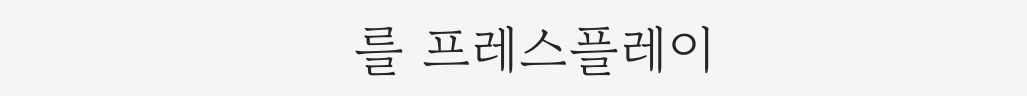를 프레스플레이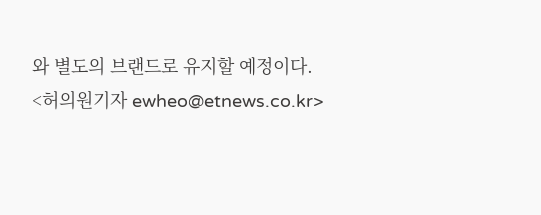와 별도의 브랜드로 유지할 예정이다.
<허의원기자 ewheo@etnews.co.kr>